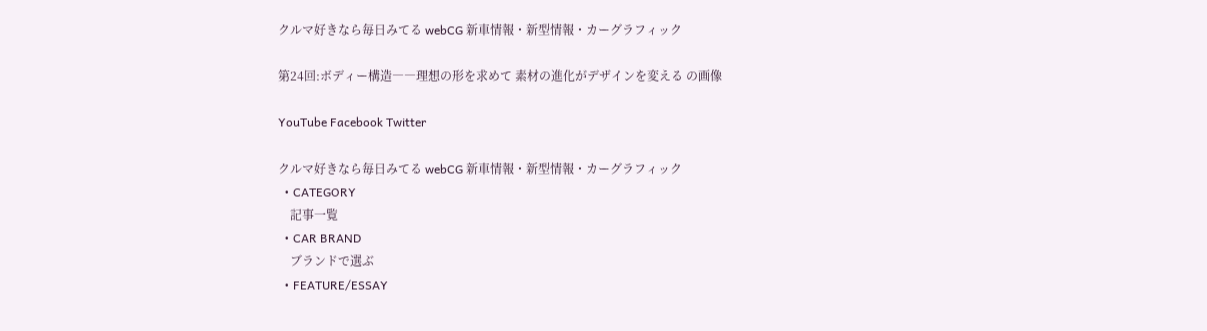クルマ好きなら毎日みてる webCG 新車情報・新型情報・カーグラフィック

第24回:ボディー構造――理想の形を求めて 素材の進化がデザインを変える の画像

YouTube Facebook Twitter

クルマ好きなら毎日みてる webCG 新車情報・新型情報・カーグラフィック
  • CATEGORY
    記事一覧
  • CAR BRAND
    ブランドで選ぶ
  • FEATURE/ESSAY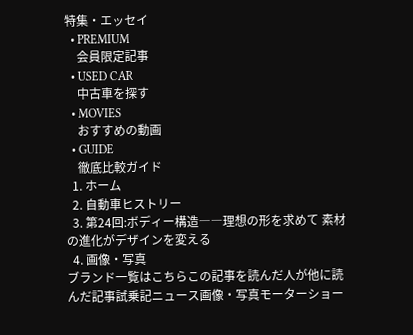特集・エッセイ
  • PREMIUM
    会員限定記事
  • USED CAR
    中古車を探す
  • MOVIES
    おすすめの動画
  • GUIDE
    徹底比較ガイド
  1. ホーム
  2. 自動車ヒストリー
  3. 第24回:ボディー構造――理想の形を求めて 素材の進化がデザインを変える
  4. 画像・写真
ブランド一覧はこちらこの記事を読んだ人が他に読んだ記事試乗記ニュース画像・写真モーターショー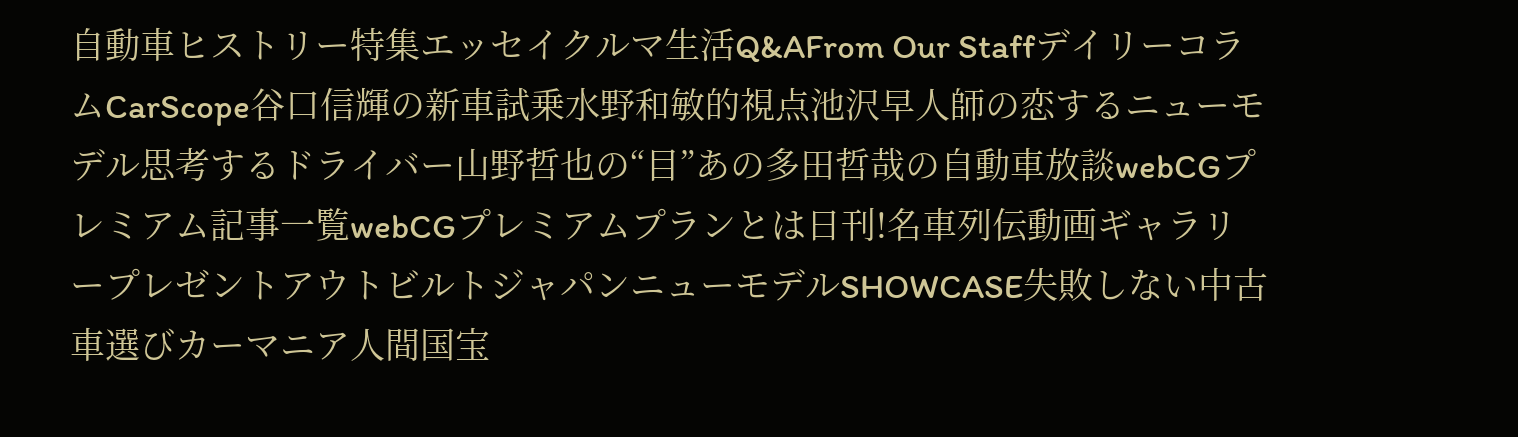自動車ヒストリー特集エッセイクルマ生活Q&AFrom Our StaffデイリーコラムCarScope谷口信輝の新車試乗水野和敏的視点池沢早人師の恋するニューモデル思考するドライバー山野哲也の“目”あの多田哲哉の自動車放談webCGプレミアム記事一覧webCGプレミアムプランとは日刊!名車列伝動画ギャラリープレゼントアウトビルトジャパンニューモデルSHOWCASE失敗しない中古車選びカーマニア人間国宝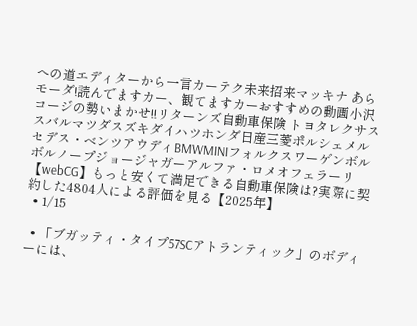への道エディターから一言カーテク未来招来マッキナ あらモーダ!読んでますカー、観てますカーおすすめの動画小沢コージの勢いまかせ!!リターンズ自動車保険 トヨタレクサススバルマツダスズキダイハツホンダ日産三菱ポルシェメルセデス・ベンツアウディBMWMINIフォルクスワーゲンボルボルノープジョージャガーアルファ・ロメオフェラーリ
【webCG】もっと安くて満足できる自動車保険は?実際に契約した4804人による評価を見る【2025年】
  • 1/15

  • 「ブガッティ・タイプ57SCアトランティック」のボディーには、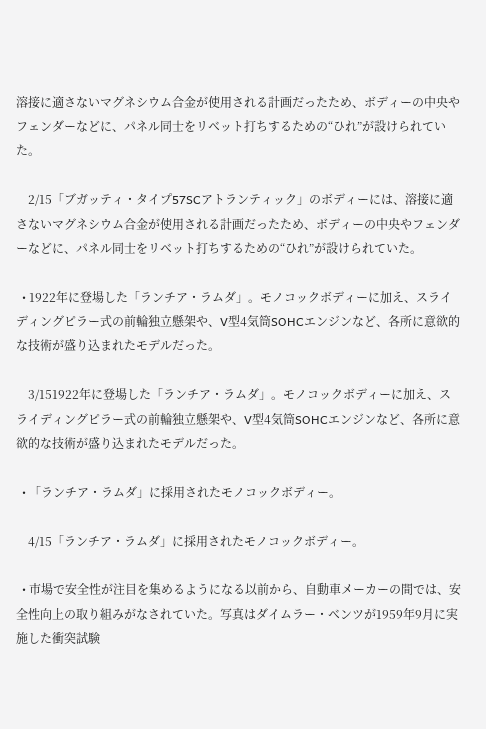溶接に適さないマグネシウム合金が使用される計画だったため、ボディーの中央やフェンダーなどに、パネル同士をリベット打ちするための“ひれ”が設けられていた。

    2/15「ブガッティ・タイプ57SCアトランティック」のボディーには、溶接に適さないマグネシウム合金が使用される計画だったため、ボディーの中央やフェンダーなどに、パネル同士をリベット打ちするための“ひれ”が設けられていた。

  • 1922年に登場した「ランチア・ラムダ」。モノコックボディーに加え、スライディングピラー式の前輪独立懸架や、V型4気筒SOHCエンジンなど、各所に意欲的な技術が盛り込まれたモデルだった。

    3/151922年に登場した「ランチア・ラムダ」。モノコックボディーに加え、スライディングピラー式の前輪独立懸架や、V型4気筒SOHCエンジンなど、各所に意欲的な技術が盛り込まれたモデルだった。

  • 「ランチア・ラムダ」に採用されたモノコックボディー。

    4/15「ランチア・ラムダ」に採用されたモノコックボディー。

  • 市場で安全性が注目を集めるようになる以前から、自動車メーカーの間では、安全性向上の取り組みがなされていた。写真はダイムラー・ベンツが1959年9月に実施した衝突試験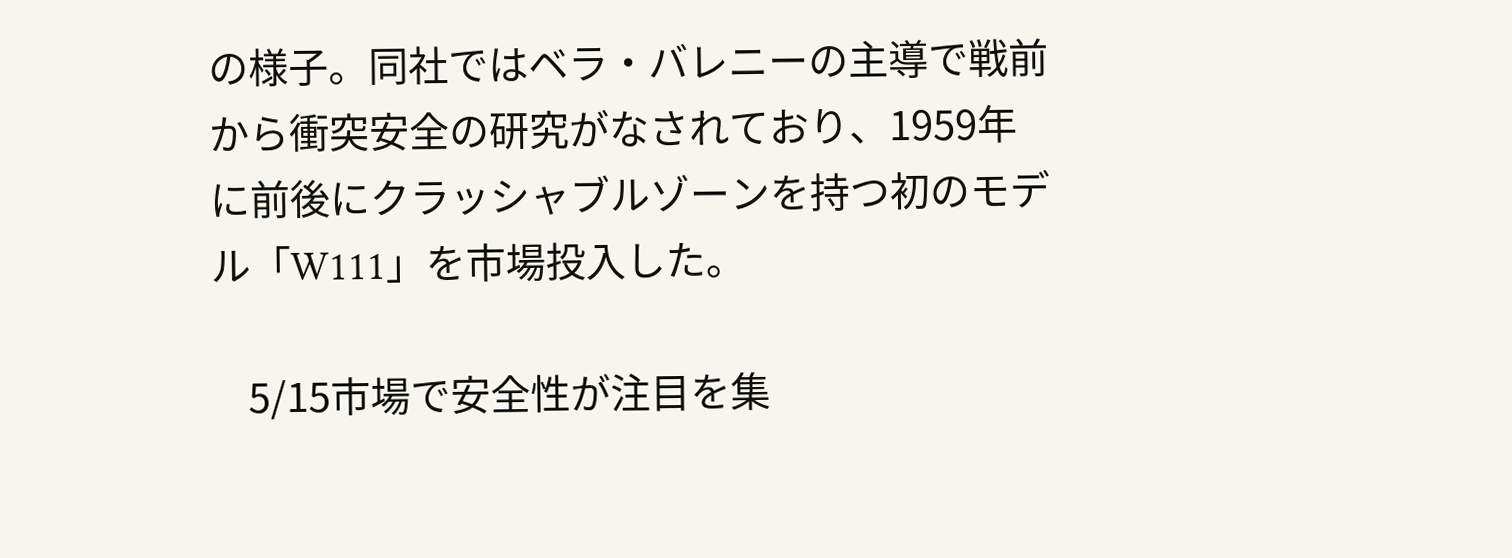の様子。同社ではベラ・バレニーの主導で戦前から衝突安全の研究がなされており、1959年に前後にクラッシャブルゾーンを持つ初のモデル「W111」を市場投入した。

    5/15市場で安全性が注目を集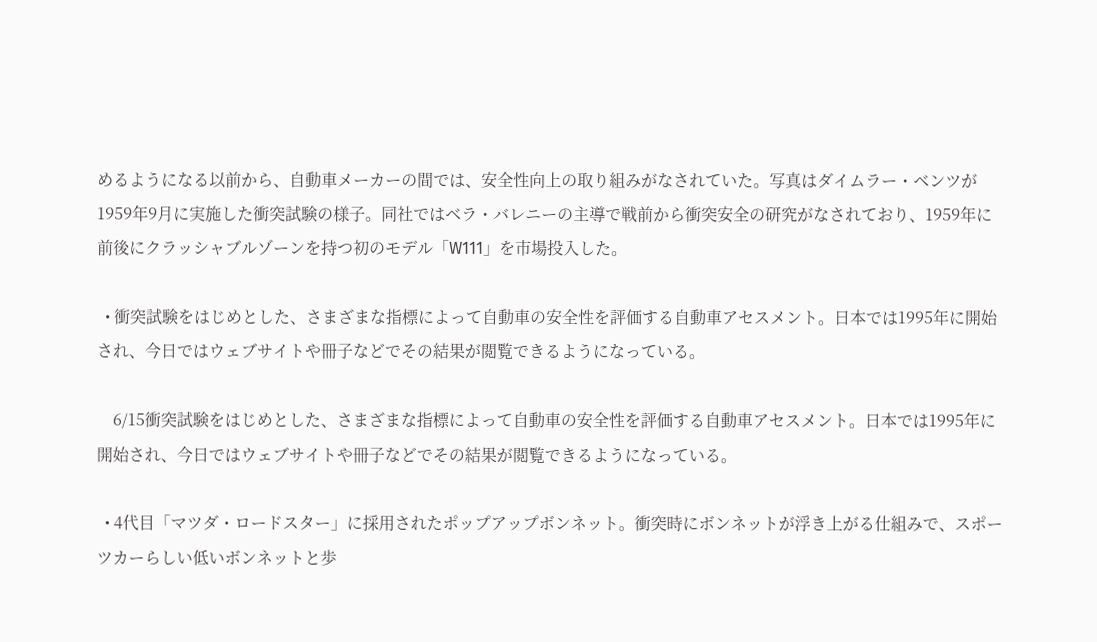めるようになる以前から、自動車メーカーの間では、安全性向上の取り組みがなされていた。写真はダイムラー・ベンツが1959年9月に実施した衝突試験の様子。同社ではベラ・バレニーの主導で戦前から衝突安全の研究がなされており、1959年に前後にクラッシャブルゾーンを持つ初のモデル「W111」を市場投入した。

  • 衝突試験をはじめとした、さまざまな指標によって自動車の安全性を評価する自動車アセスメント。日本では1995年に開始され、今日ではウェブサイトや冊子などでその結果が閲覧できるようになっている。

    6/15衝突試験をはじめとした、さまざまな指標によって自動車の安全性を評価する自動車アセスメント。日本では1995年に開始され、今日ではウェブサイトや冊子などでその結果が閲覧できるようになっている。

  • 4代目「マツダ・ロードスター」に採用されたポップアップボンネット。衝突時にボンネットが浮き上がる仕組みで、スポーツカーらしい低いボンネットと歩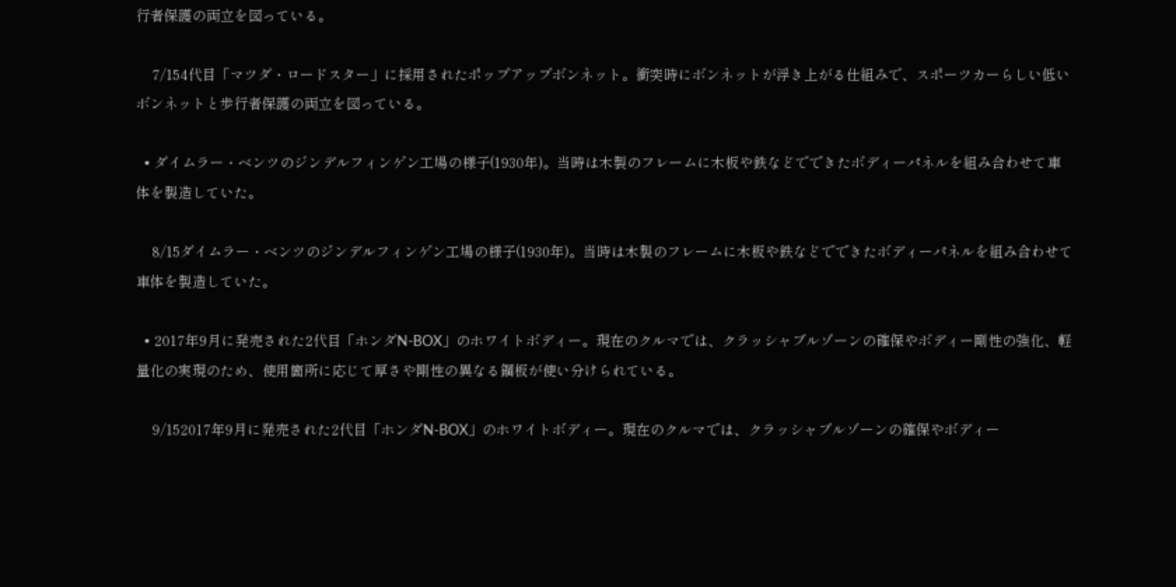行者保護の両立を図っている。

    7/154代目「マツダ・ロードスター」に採用されたポップアップボンネット。衝突時にボンネットが浮き上がる仕組みで、スポーツカーらしい低いボンネットと歩行者保護の両立を図っている。

  • ダイムラー・ベンツのジンデルフィンゲン工場の様子(1930年)。当時は木製のフレームに木板や鉄などでできたボディーパネルを組み合わせて車体を製造していた。

    8/15ダイムラー・ベンツのジンデルフィンゲン工場の様子(1930年)。当時は木製のフレームに木板や鉄などでできたボディーパネルを組み合わせて車体を製造していた。

  • 2017年9月に発売された2代目「ホンダN-BOX」のホワイトボディー。現在のクルマでは、クラッシャブルゾーンの確保やボディー剛性の強化、軽量化の実現のため、使用箇所に応じて厚さや剛性の異なる鋼板が使い分けられている。

    9/152017年9月に発売された2代目「ホンダN-BOX」のホワイトボディー。現在のクルマでは、クラッシャブルゾーンの確保やボディー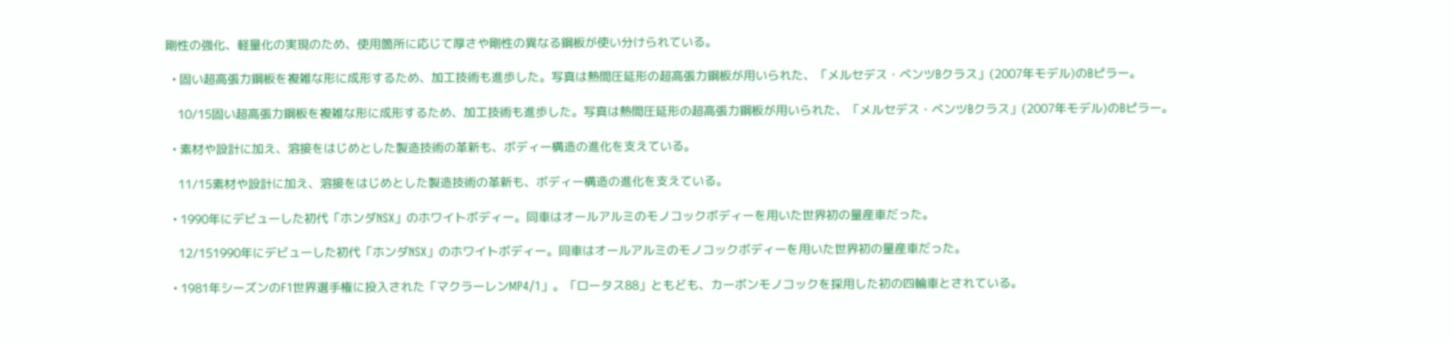剛性の強化、軽量化の実現のため、使用箇所に応じて厚さや剛性の異なる鋼板が使い分けられている。

  • 固い超高張力鋼板を複雑な形に成形するため、加工技術も進歩した。写真は熱間圧延形の超高張力鋼板が用いられた、「メルセデス・ベンツBクラス」(2007年モデル)のBピラー。

    10/15固い超高張力鋼板を複雑な形に成形するため、加工技術も進歩した。写真は熱間圧延形の超高張力鋼板が用いられた、「メルセデス・ベンツBクラス」(2007年モデル)のBピラー。

  • 素材や設計に加え、溶接をはじめとした製造技術の革新も、ボディー構造の進化を支えている。

    11/15素材や設計に加え、溶接をはじめとした製造技術の革新も、ボディー構造の進化を支えている。

  • 1990年にデビューした初代「ホンダNSX」のホワイトボディー。同車はオールアルミのモノコックボディーを用いた世界初の量産車だった。

    12/151990年にデビューした初代「ホンダNSX」のホワイトボディー。同車はオールアルミのモノコックボディーを用いた世界初の量産車だった。

  • 1981年シーズンのF1世界選手権に投入された「マクラーレンMP4/1」。「ロータス88」ともども、カーボンモノコックを採用した初の四輪車とされている。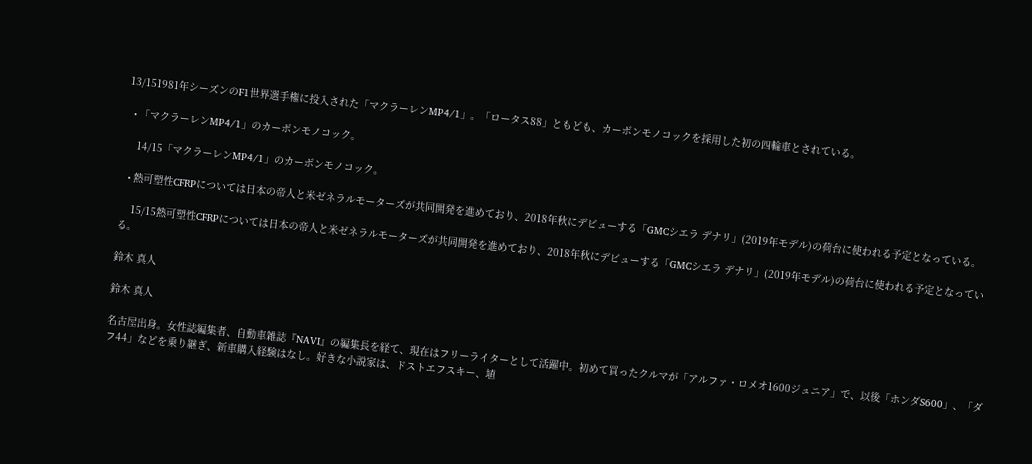13/151981年シーズンのF1世界選手権に投入された「マクラーレンMP4/1」。「ロータス88」ともども、カーボンモノコックを採用した初の四輪車とされている。

  • 「マクラーレンMP4/1」のカーボンモノコック。

    14/15「マクラーレンMP4/1」のカーボンモノコック。

  • 熱可塑性CFRPについては日本の帝人と米ゼネラルモーターズが共同開発を進めており、2018年秋にデビューする「GMCシエラ デナリ」(2019年モデル)の荷台に使われる予定となっている。

    15/15熱可塑性CFRPについては日本の帝人と米ゼネラルモーターズが共同開発を進めており、2018年秋にデビューする「GMCシエラ デナリ」(2019年モデル)の荷台に使われる予定となっている。

鈴木 真人

鈴木 真人

名古屋出身。女性誌編集者、自動車雑誌『NAVI』の編集長を経て、現在はフリーライターとして活躍中。初めて買ったクルマが「アルファ・ロメオ1600ジュニア」で、以後「ホンダS600」、「ダフ44」などを乗り継ぎ、新車購入経験はなし。好きな小説家は、ドストエフスキー、埴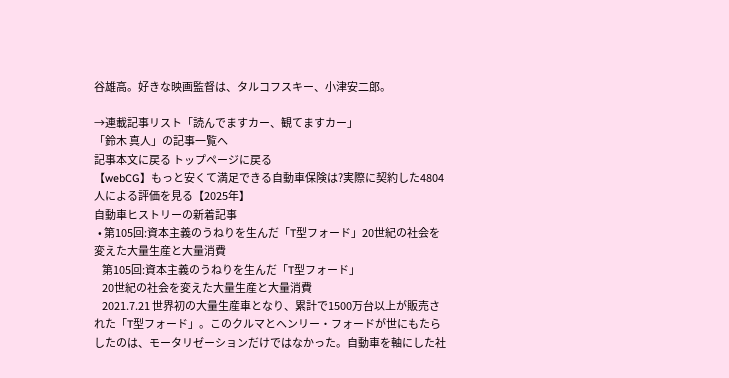谷雄高。好きな映画監督は、タルコフスキー、小津安二郎。

→連載記事リスト「読んでますカー、観てますカー」
「鈴木 真人」の記事一覧へ
記事本文に戻る トップページに戻る
【webCG】もっと安くて満足できる自動車保険は?実際に契約した4804人による評価を見る【2025年】
自動車ヒストリーの新着記事
  • 第105回:資本主義のうねりを生んだ「T型フォード」20世紀の社会を変えた大量生産と大量消費
    第105回:資本主義のうねりを生んだ「T型フォード」
    20世紀の社会を変えた大量生産と大量消費
    2021.7.21 世界初の大量生産車となり、累計で1500万台以上が販売された「T型フォード」。このクルマとヘンリー・フォードが世にもたらしたのは、モータリゼーションだけではなかった。自動車を軸にした社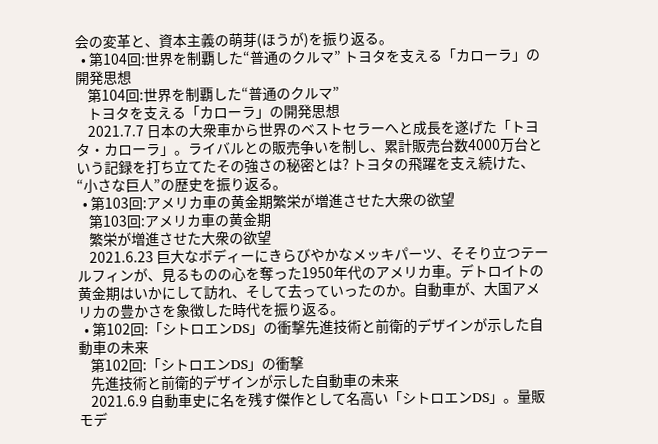会の変革と、資本主義の萌芽(ほうが)を振り返る。
  • 第104回:世界を制覇した“普通のクルマ” トヨタを支える「カローラ」の開発思想
    第104回:世界を制覇した“普通のクルマ”
    トヨタを支える「カローラ」の開発思想
    2021.7.7 日本の大衆車から世界のベストセラーへと成長を遂げた「トヨタ・カローラ」。ライバルとの販売争いを制し、累計販売台数4000万台という記録を打ち立てたその強さの秘密とは? トヨタの飛躍を支え続けた、“小さな巨人”の歴史を振り返る。
  • 第103回:アメリカ車の黄金期繁栄が増進させた大衆の欲望
    第103回:アメリカ車の黄金期
    繁栄が増進させた大衆の欲望
    2021.6.23 巨大なボディーにきらびやかなメッキパーツ、そそり立つテールフィンが、見るものの心を奪った1950年代のアメリカ車。デトロイトの黄金期はいかにして訪れ、そして去っていったのか。自動車が、大国アメリカの豊かさを象徴した時代を振り返る。
  • 第102回:「シトロエンDS」の衝撃先進技術と前衛的デザインが示した自動車の未来
    第102回:「シトロエンDS」の衝撃
    先進技術と前衛的デザインが示した自動車の未来
    2021.6.9 自動車史に名を残す傑作として名高い「シトロエンDS」。量販モデ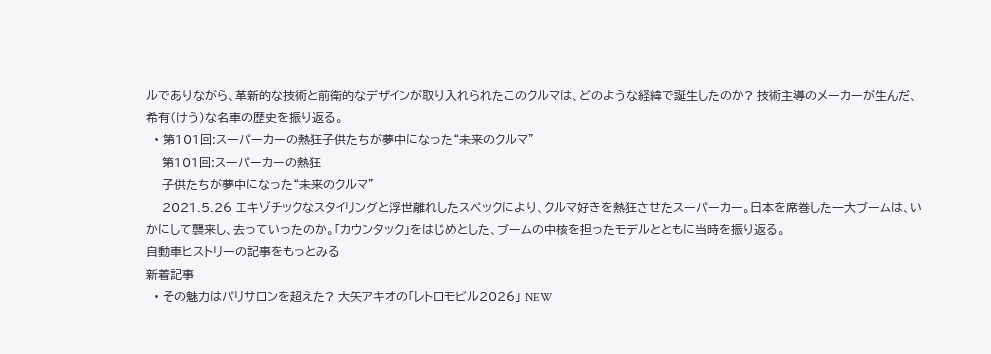ルでありながら、革新的な技術と前衛的なデザインが取り入れられたこのクルマは、どのような経緯で誕生したのか? 技術主導のメーカーが生んだ、希有(けう)な名車の歴史を振り返る。
  • 第101回:スーパーカーの熱狂子供たちが夢中になった“未来のクルマ”
    第101回:スーパーカーの熱狂
    子供たちが夢中になった“未来のクルマ”
    2021.5.26 エキゾチックなスタイリングと浮世離れしたスペックにより、クルマ好きを熱狂させたスーパーカー。日本を席巻した一大ブームは、いかにして襲来し、去っていったのか。「カウンタック」をはじめとした、ブームの中核を担ったモデルとともに当時を振り返る。
自動車ヒストリーの記事をもっとみる
新着記事
  • その魅力はパリサロンを超えた? 大矢アキオの「レトロモビル2026」 NEW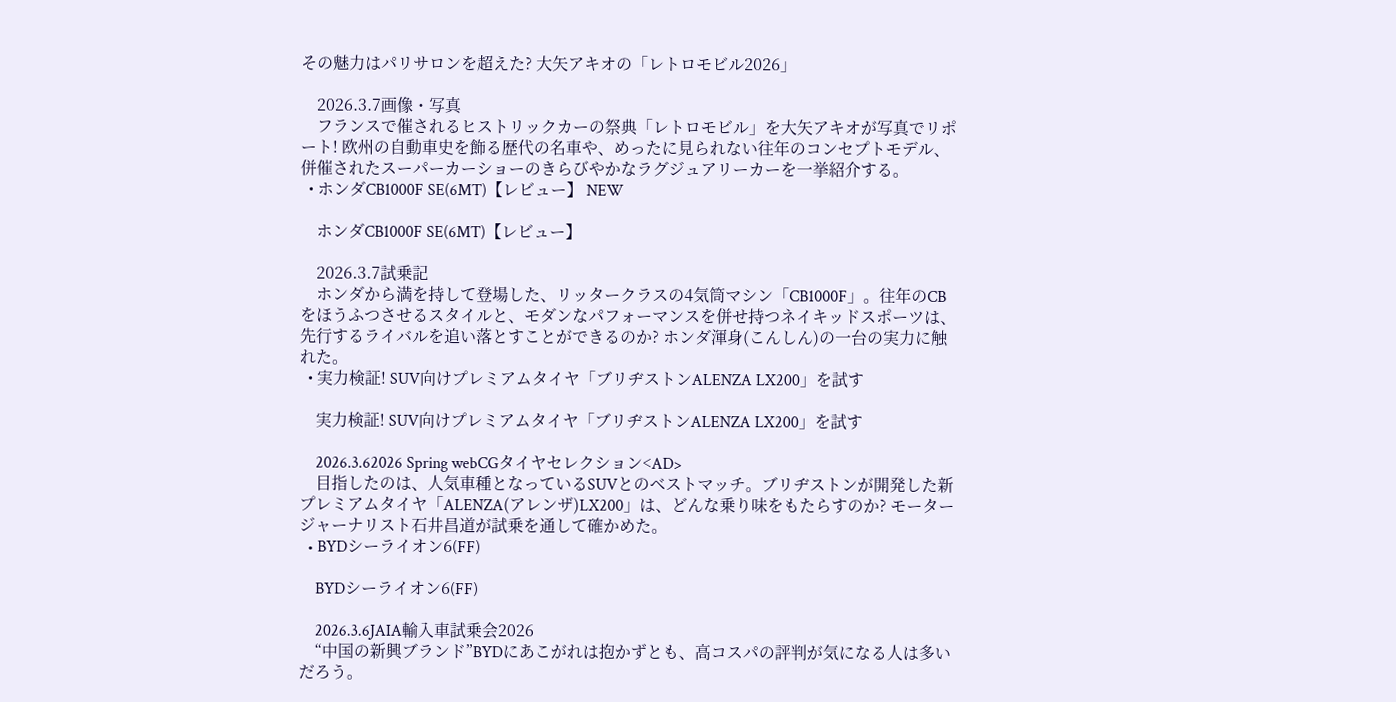その魅力はパリサロンを超えた? 大矢アキオの「レトロモビル2026」

    2026.3.7画像・写真
    フランスで催されるヒストリックカーの祭典「レトロモビル」を大矢アキオが写真でリポート! 欧州の自動車史を飾る歴代の名車や、めったに見られない往年のコンセプトモデル、併催されたスーパーカーショーのきらびやかなラグジュアリーカーを一挙紹介する。
  • ホンダCB1000F SE(6MT)【レビュー】 NEW

    ホンダCB1000F SE(6MT)【レビュー】

    2026.3.7試乗記
    ホンダから満を持して登場した、リッタークラスの4気筒マシン「CB1000F」。往年のCBをほうふつさせるスタイルと、モダンなパフォーマンスを併せ持つネイキッドスポーツは、先行するライバルを追い落とすことができるのか? ホンダ渾身(こんしん)の一台の実力に触れた。
  • 実力検証! SUV向けプレミアムタイヤ「ブリヂストンALENZA LX200」を試す

    実力検証! SUV向けプレミアムタイヤ「ブリヂストンALENZA LX200」を試す

    2026.3.62026 Spring webCGタイヤセレクション<AD>
    目指したのは、人気車種となっているSUVとのベストマッチ。ブリヂストンが開発した新プレミアムタイヤ「ALENZA(アレンザ)LX200」は、どんな乗り味をもたらすのか? モータージャーナリスト石井昌道が試乗を通して確かめた。
  • BYDシーライオン6(FF)

    BYDシーライオン6(FF)

    2026.3.6JAIA輸入車試乗会2026
    “中国の新興ブランド”BYDにあこがれは抱かずとも、高コスパの評判が気になる人は多いだろう。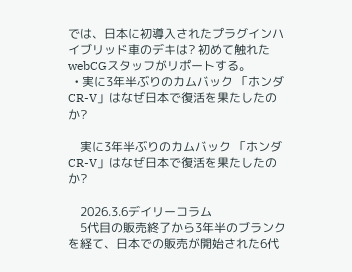では、日本に初導入されたプラグインハイブリッド車のデキは? 初めて触れたwebCGスタッフがリポートする。
  • 実に3年半ぶりのカムバック 「ホンダCR-V」はなぜ日本で復活を果たしたのか?

    実に3年半ぶりのカムバック 「ホンダCR-V」はなぜ日本で復活を果たしたのか?

    2026.3.6デイリーコラム
    5代目の販売終了から3年半のブランクを経て、日本での販売が開始された6代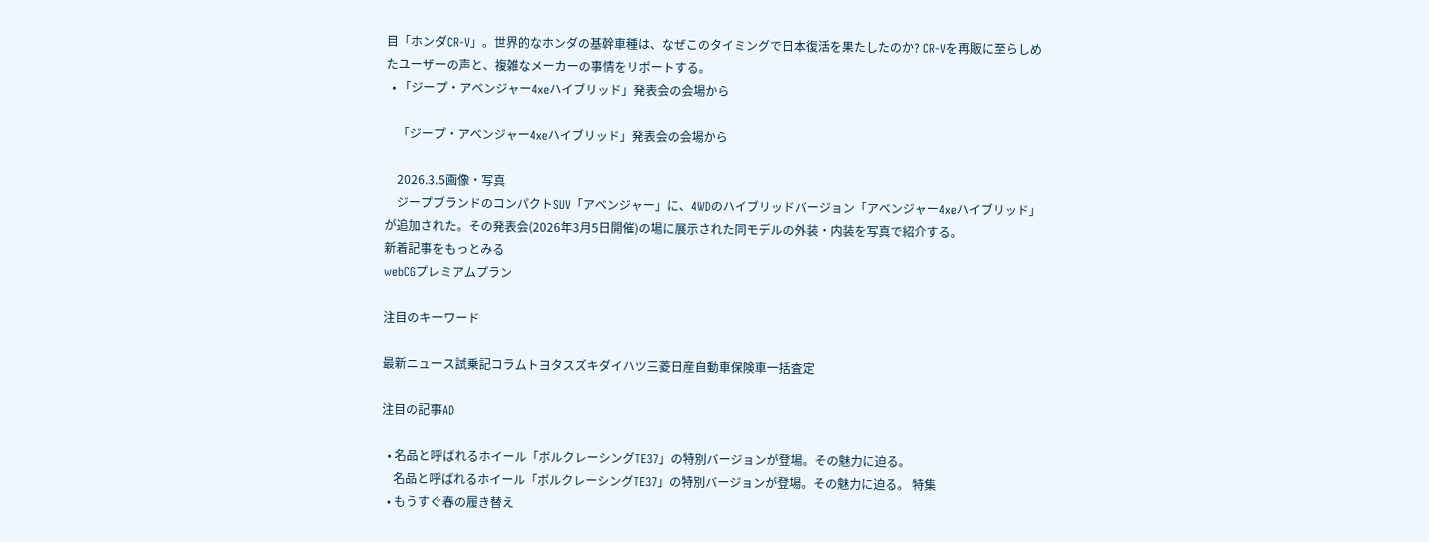目「ホンダCR-V」。世界的なホンダの基幹車種は、なぜこのタイミングで日本復活を果たしたのか? CR-Vを再販に至らしめたユーザーの声と、複雑なメーカーの事情をリポートする。
  • 「ジープ・アベンジャー4xeハイブリッド」発表会の会場から

    「ジープ・アベンジャー4xeハイブリッド」発表会の会場から

    2026.3.5画像・写真
    ジープブランドのコンパクトSUV「アベンジャー」に、4WDのハイブリッドバージョン「アベンジャー4xeハイブリッド」が追加された。その発表会(2026年3月5日開催)の場に展示された同モデルの外装・内装を写真で紹介する。
新着記事をもっとみる
webCGプレミアムプラン

注目のキーワード

最新ニュース試乗記コラムトヨタスズキダイハツ三菱日産自動車保険車一括査定

注目の記事AD

  • 名品と呼ばれるホイール「ボルクレーシングTE37」の特別バージョンが登場。その魅力に迫る。
    名品と呼ばれるホイール「ボルクレーシングTE37」の特別バージョンが登場。その魅力に迫る。 特集
  • もうすぐ春の履き替え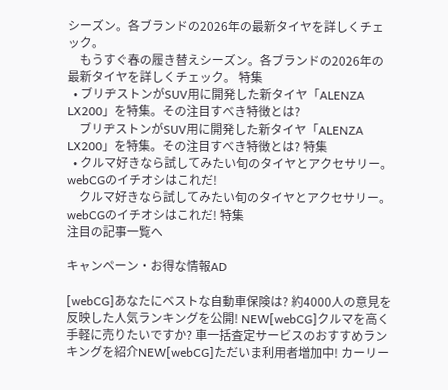シーズン。各ブランドの2026年の最新タイヤを詳しくチェック。
    もうすぐ春の履き替えシーズン。各ブランドの2026年の最新タイヤを詳しくチェック。 特集
  • ブリヂストンがSUV用に開発した新タイヤ「ALENZA LX200」を特集。その注目すべき特徴とは?
    ブリヂストンがSUV用に開発した新タイヤ「ALENZA LX200」を特集。その注目すべき特徴とは? 特集
  • クルマ好きなら試してみたい旬のタイヤとアクセサリー。webCGのイチオシはこれだ!
    クルマ好きなら試してみたい旬のタイヤとアクセサリー。webCGのイチオシはこれだ! 特集
注目の記事一覧へ

キャンペーン・お得な情報AD

[webCG]あなたにベストな自動車保険は? 約4000人の意見を反映した人気ランキングを公開! NEW[webCG]クルマを高く手軽に売りたいですか? 車一括査定サービスのおすすめランキングを紹介NEW[webCG]ただいま利用者増加中! カーリー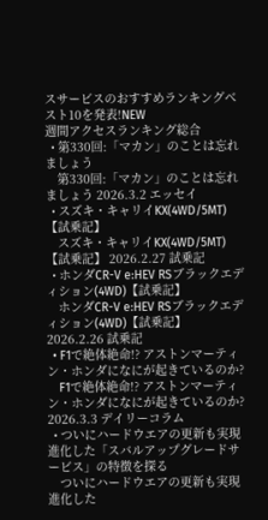スサービスのおすすめランキングベスト10を発表!NEW
週間アクセスランキング総合
  • 第330回:「マカン」のことは忘れましょう
    第330回:「マカン」のことは忘れましょう 2026.3.2 エッセイ
  • スズキ・キャリイKX(4WD/5MT)【試乗記】
    スズキ・キャリイKX(4WD/5MT)【試乗記】 2026.2.27 試乗記
  • ホンダCR-V e:HEV RSブラックエディション(4WD)【試乗記】
    ホンダCR-V e:HEV RSブラックエディション(4WD)【試乗記】 2026.2.26 試乗記
  • F1で絶体絶命!? アストンマーティン・ホンダになにが起きているのか?
    F1で絶体絶命!? アストンマーティン・ホンダになにが起きているのか? 2026.3.3 デイリーコラム
  • ついにハードウエアの更新も実現 進化した「スバルアップグレードサービス」の特徴を探る
    ついにハードウエアの更新も実現 進化した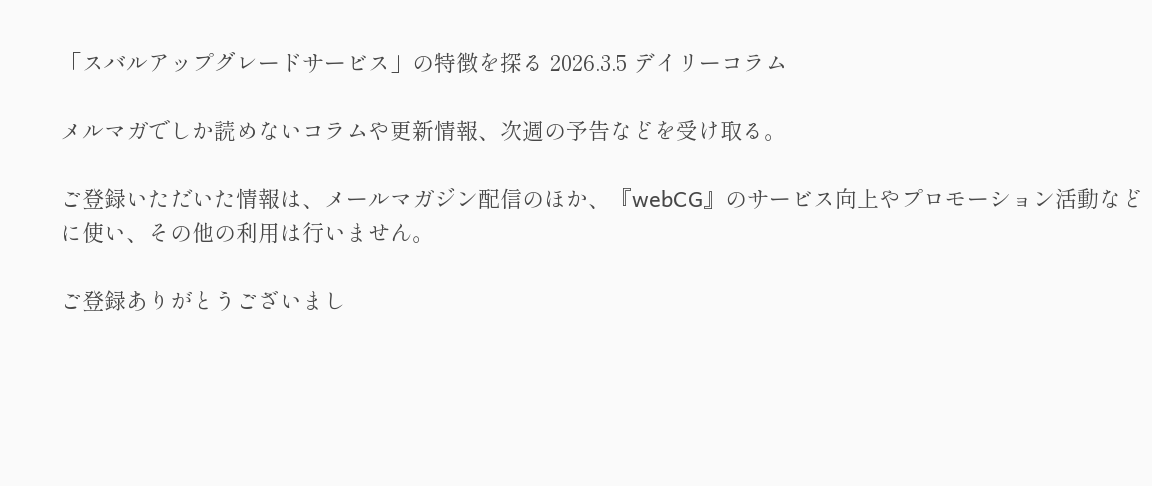「スバルアップグレードサービス」の特徴を探る 2026.3.5 デイリーコラム

メルマガでしか読めないコラムや更新情報、次週の予告などを受け取る。

ご登録いただいた情報は、メールマガジン配信のほか、『webCG』のサービス向上やプロモーション活動などに使い、その他の利用は行いません。

ご登録ありがとうございまし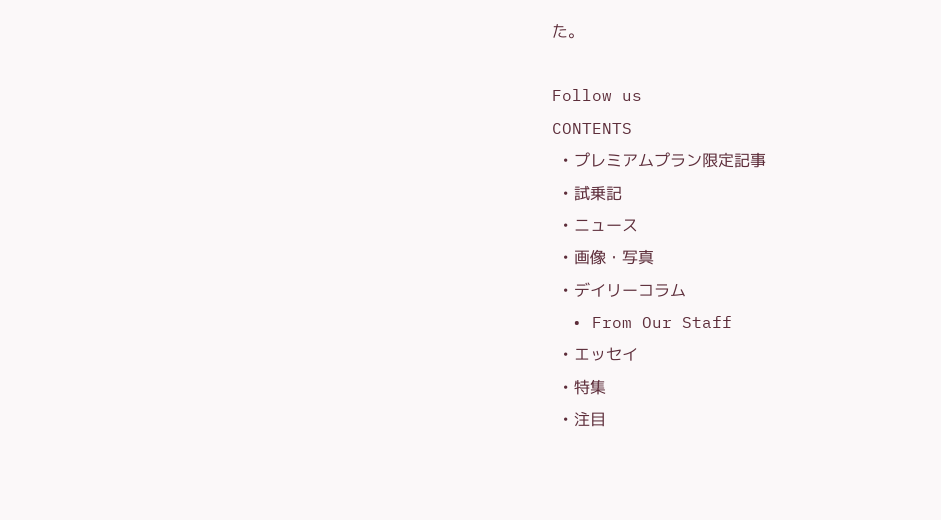た。

Follow us
CONTENTS
  • プレミアムプラン限定記事
  • 試乗記
  • ニュース
  • 画像・写真
  • デイリーコラム
  • From Our Staff
  • エッセイ
  • 特集
  • 注目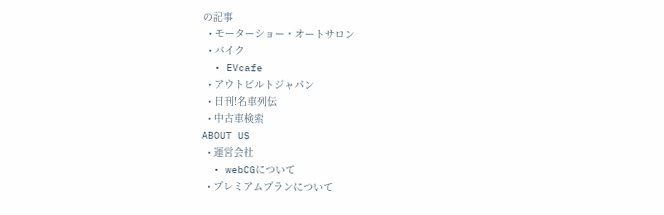の記事
  • モーターショー・オートサロン
  • バイク
  • EVcafe
  • アウトビルトジャパン
  • 日刊!名車列伝
  • 中古車検索
ABOUT US
  • 運営会社
  • webCGについて
  • プレミアムプランについて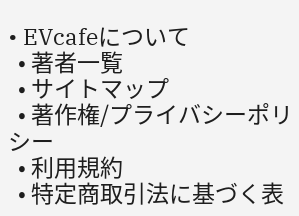• EVcafeについて
  • 著者一覧
  • サイトマップ
  • 著作権/プライバシーポリシー
  • 利用規約
  • 特定商取引法に基づく表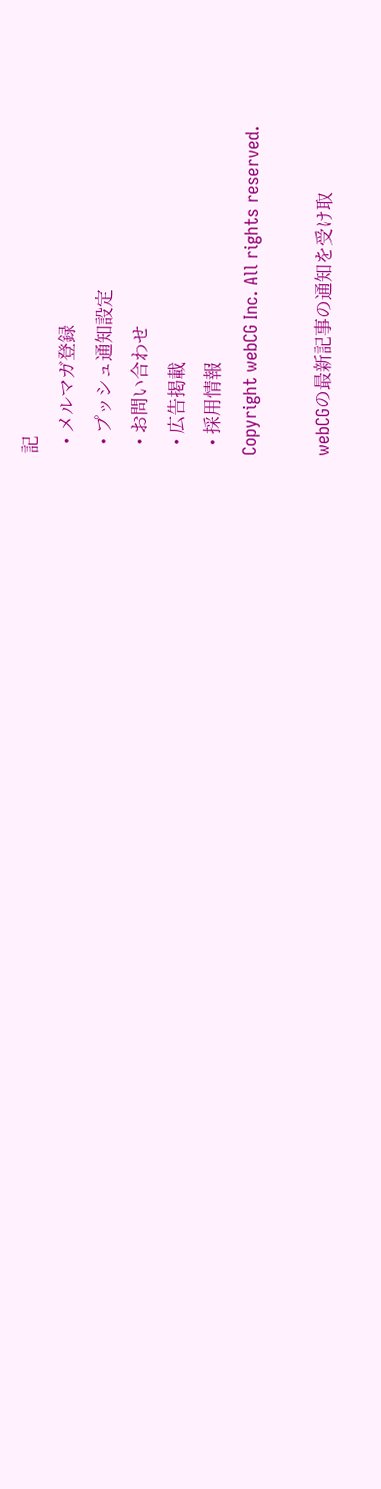記
  • メルマガ登録
  • プッシュ通知設定
  • お問い合わせ
  • 広告掲載
  • 採用情報
Copyright webCG Inc. All rights reserved.

webCGの最新記事の通知を受け取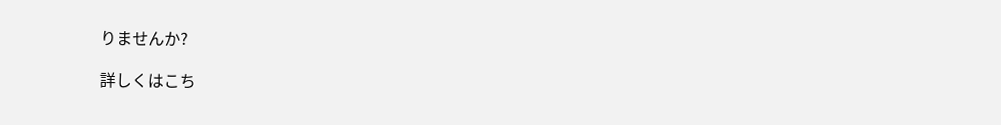りませんか?

詳しくはこち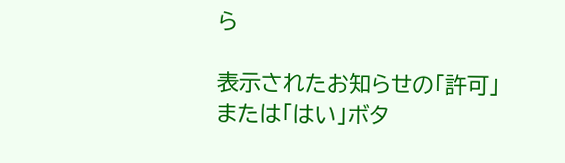ら

表示されたお知らせの「許可」または「はい」ボタ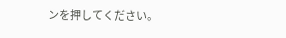ンを押してください。